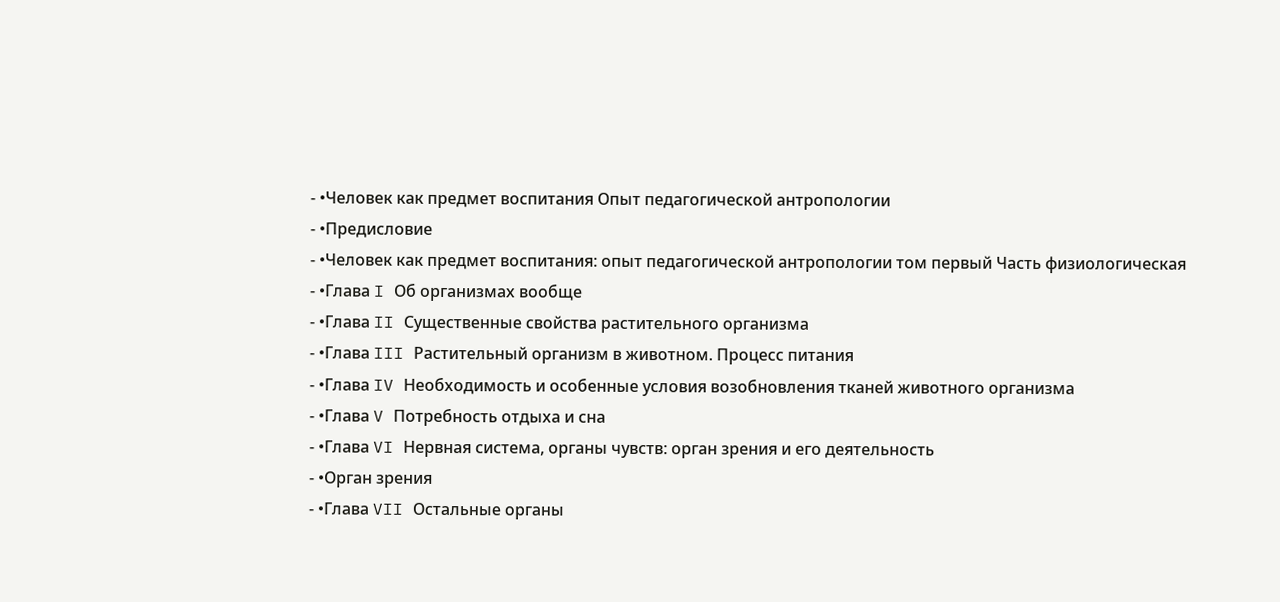- •Человек как предмет воспитания Опыт педагогической антропологии
- •Предисловие
- •Человек как предмет воспитания: опыт педагогической антропологии том первый Часть физиологическая
- •Глава I Об организмах вообще
- •Глава II Существенные свойства растительного организма
- •Глава III Растительный организм в животном. Процесс питания
- •Глава IV Необходимость и особенные условия возобновления тканей животного организма
- •Глава V Потребность отдыха и сна
- •Глава VI Нервная система, органы чувств: орган зрения и его деятельность
- •Орган зрения
- •Глава VII Остальные органы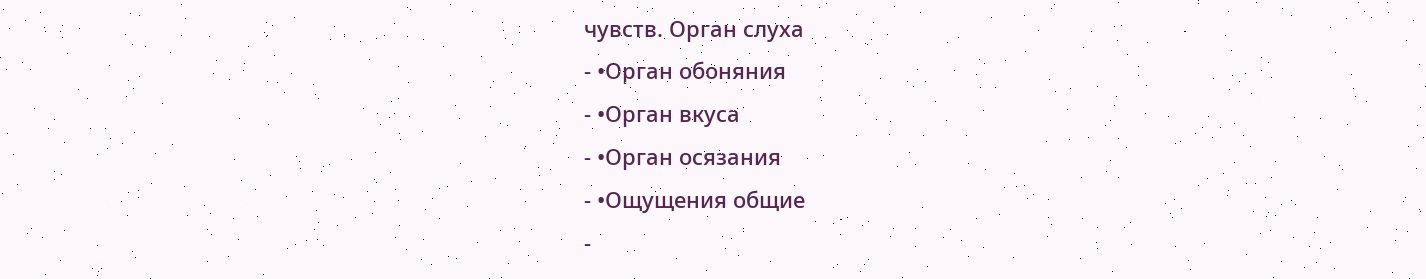чувств. Орган слуха
- •Орган обоняния
- •Орган вкуса
- •Орган осязания
- •Ощущения общие
-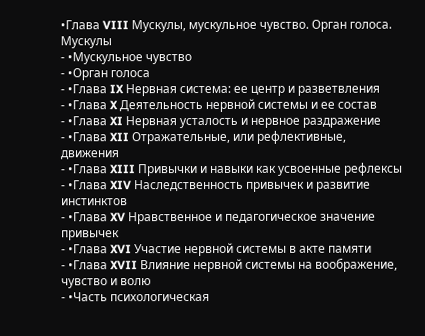•Глава VIII Мускулы, мускульное чувство. Орган голоса. Мускулы
- •Мускульное чувство
- •Орган голоса
- •Глава IX Нервная система: ее центр и разветвления
- •Глава X Деятельность нервной системы и ее состав
- •Глава XI Нервная усталость и нервное раздражение
- •Глава XII Отражательные, или рефлективные, движения
- •Глава XIII Привычки и навыки как усвоенные рефлексы
- •Глава XIV Наследственность привычек и развитие инстинктов
- •Глава XV Нравственное и педагогическое значение привычек
- •Глава XVI Участие нервной системы в акте памяти
- •Глава XVII Влияние нервной системы на воображение, чувство и волю
- •Часть психологическая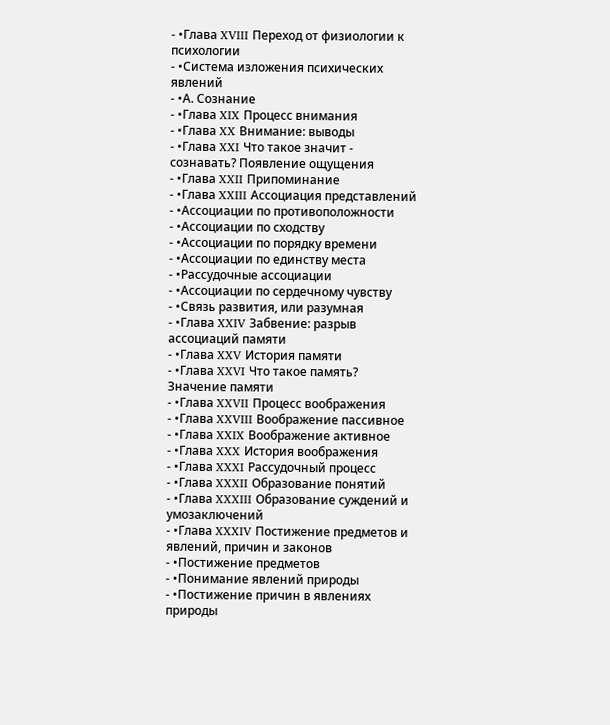- •Глава XVIII Переход от физиологии к психологии
- •Система изложения психических явлений
- •А. Сознание
- •Глава XIX Процесс внимания
- •Глава XX Внимание: выводы
- •Глава XXI Что такое значит - сознавать? Появление ощущения
- •Глава XXII Припоминание
- •Глава XXIII Ассоциация представлений
- •Ассоциации по противоположности
- •Ассоциации по сходству
- •Ассоциации по порядку времени
- •Ассоциации по единству места
- •Рассудочные ассоциации
- •Ассоциации по сердечному чувству
- •Связь развития, или разумная
- •Глава XXIV Забвение: разрыв ассоциаций памяти
- •Глава XXV История памяти
- •Глава XXVI Что такое память? Значение памяти
- •Глава XXVII Процесс воображения
- •Глава XXVIII Воображение пассивное
- •Глава XXIX Воображение активное
- •Глава XXX История воображения
- •Глава XXXI Рассудочный процесс
- •Глава XXXII Образование понятий
- •Глава XXXIII Образование суждений и умозаключений
- •Глава XXXIV Постижение предметов и явлений, причин и законов
- •Постижение предметов
- •Понимание явлений природы
- •Постижение причин в явлениях природы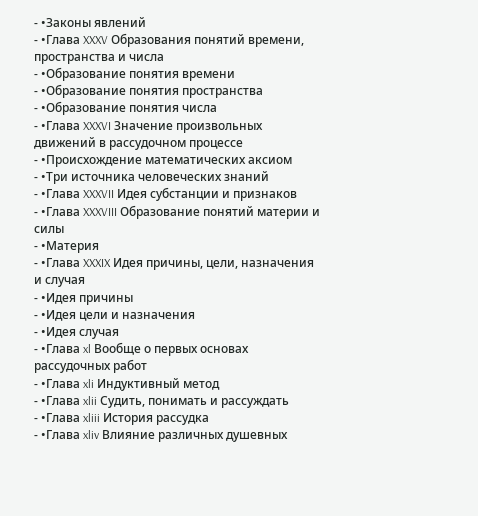- •Законы явлений
- •Глава XXXV Образования понятий времени, пространства и числа
- •Образование понятия времени
- •Образование понятия пространства
- •Образование понятия числа
- •Глава XXXVI Значение произвольных движений в рассудочном процессе
- •Происхождение математических аксиом
- •Три источника человеческих знаний
- •Глава XXXVII Идея субстанции и признаков
- •Глава XXXVIII Образование понятий материи и силы
- •Материя
- •Глава XXXIX Идея причины, цели, назначения и случая
- •Идея причины
- •Идея цели и назначения
- •Идея случая
- •Глава xl Вообще о первых основах рассудочных работ
- •Глава xli Индуктивный метод
- •Глава xlii Судить, понимать и рассуждать
- •Глава xliii История рассудка
- •Глава xliv Влияние различных душевных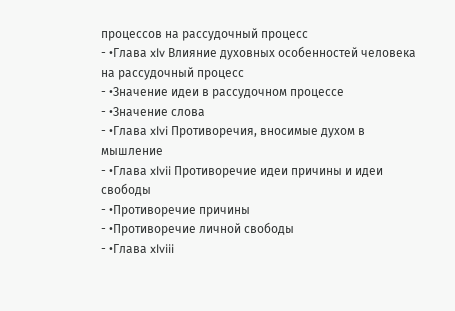процессов на рассудочный процесс
- •Глава xlv Влияние духовных особенностей человека на рассудочный процесс
- •Значение идеи в рассудочном процессе
- •Значение слова
- •Глава xlvi Противоречия, вносимые духом в мышление
- •Глава xlvii Противоречие идеи причины и идеи свободы
- •Противоречие причины
- •Противоречие личной свободы
- •Глава xlviii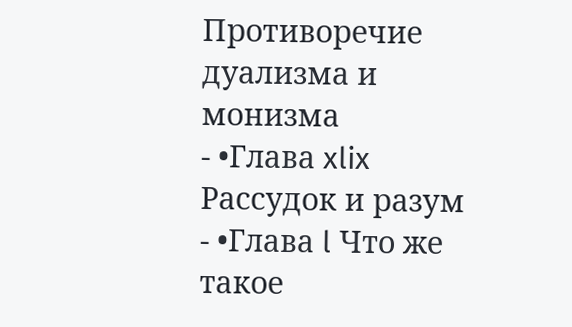Противоречие дуализма и монизма
- •Глава xlix Рассудок и разум
- •Глава l Что же такое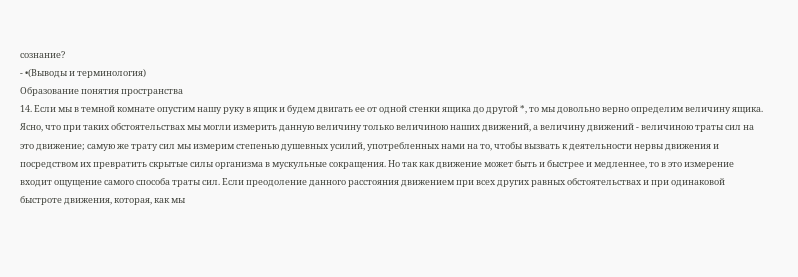сознание?
- •(Выводы и терминология)
Образование понятия пространства
14. Если мы в темной комнате опустим нашу руку в ящик и будем двигать ее от одной стенки ящика до другой *, то мы довольно верно определим величину ящика. Ясно, что при таких обстоятельствах мы могли измерить данную величину только величиною наших движений, а величину движений - величиною траты сил на это движение; самую же трату сил мы измерим степенью душевных усилий, употребленных нами на то, чтобы вызвать к деятельности нервы движения и посредством их превратить скрытые силы организма в мускульные сокращения. Но так как движение может быть и быстрее и медленнее, то в это измерение входит ощущение самого способа траты сил. Если преодоление данного расстояния движением при всех других равных обстоятельствах и при одинаковой быстроте движения, которая, как мы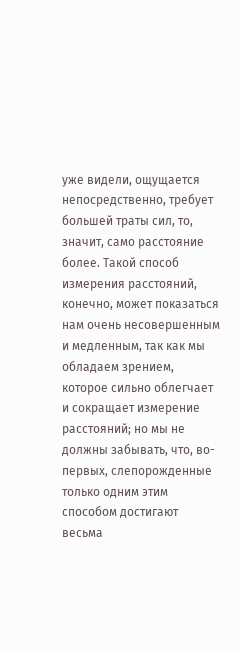уже видели, ощущается непосредственно, требует большей траты сил, то, значит, само расстояние более. Такой способ измерения расстояний, конечно, может показаться нам очень несовершенным и медленным, так как мы обладаем зрением, которое сильно облегчает и сокращает измерение расстояний; но мы не должны забывать, что, во-первых, слепорожденные только одним этим способом достигают весьма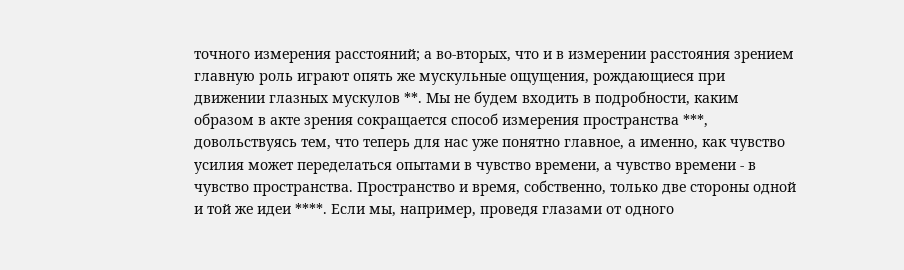точного измерения расстояний; а во-вторых, что и в измерении расстояния зрением главную роль играют опять же мускульные ощущения, рождающиеся при движении глазных мускулов **. Мы не будем входить в подробности, каким образом в акте зрения сокращается способ измерения пространства ***, довольствуясь тем, что теперь для нас уже понятно главное, а именно, как чувство усилия может переделаться опытами в чувство времени, а чувство времени - в чувство пространства. Пространство и время, собственно, только две стороны одной и той же идеи ****. Если мы, например, проведя глазами от одного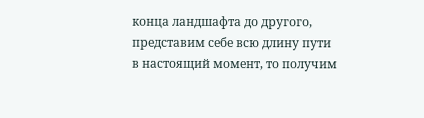конца ландшафта до другого, представим себе всю длину пути в настоящий момент, то получим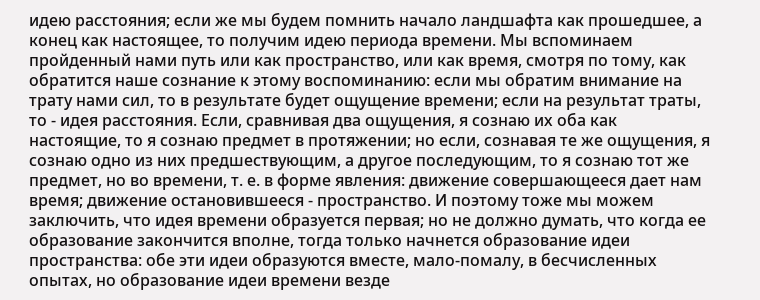идею расстояния; если же мы будем помнить начало ландшафта как прошедшее, а конец как настоящее, то получим идею периода времени. Мы вспоминаем пройденный нами путь или как пространство, или как время, смотря по тому, как обратится наше сознание к этому воспоминанию: если мы обратим внимание на трату нами сил, то в результате будет ощущение времени; если на результат траты, то - идея расстояния. Если, сравнивая два ощущения, я сознаю их оба как настоящие, то я сознаю предмет в протяжении; но если, сознавая те же ощущения, я сознаю одно из них предшествующим, а другое последующим, то я сознаю тот же предмет, но во времени, т. е. в форме явления: движение совершающееся дает нам время; движение остановившееся - пространство. И поэтому тоже мы можем заключить, что идея времени образуется первая; но не должно думать, что когда ее образование закончится вполне, тогда только начнется образование идеи пространства: обе эти идеи образуются вместе, мало-помалу, в бесчисленных опытах, но образование идеи времени везде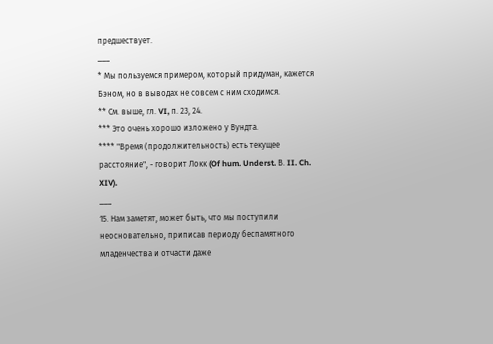предшествует.
___
* Мы пользуемся примером, который придуман, кажется Бэном, но в выводах не совсем с ним сходимся.
** См. выше, гл. VI, п. 23, 24.
*** Это очень хорошо изложено у Вундта.
**** "Время (продолжительность) есть текущее расстояние", - говорит Локк (Of hum. Underst. В. II. Ch. XIV).
___
15. Нам заметят, может быть, что мы поступили неосновательно, приписав периоду беспамятного младенчества и отчасти даже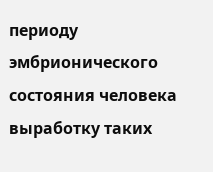периоду эмбрионического состояния человека выработку таких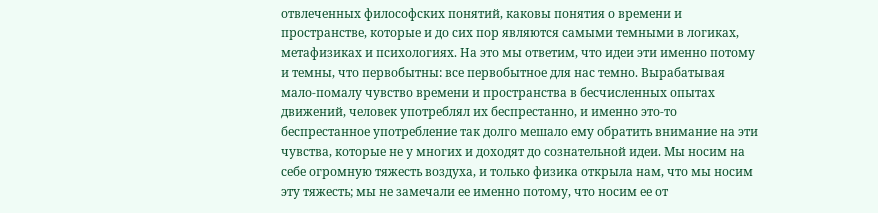отвлеченных философских понятий, каковы понятия о времени и пространстве, которые и до сих пор являются самыми темными в логиках, метафизиках и психологиях. На это мы ответим, что идеи эти именно потому и темны, что первобытны: все первобытное для нас темно. Вырабатывая мало-помалу чувство времени и пространства в бесчисленных опытах движений, человек употреблял их беспрестанно, и именно это-то беспрестанное употребление так долго мешало ему обратить внимание на эти чувства, которые не у многих и доходят до сознательной идеи. Мы носим на себе огромную тяжесть воздуха, и только физика открыла нам, что мы носим эту тяжесть; мы не замечали ее именно потому, что носим ее от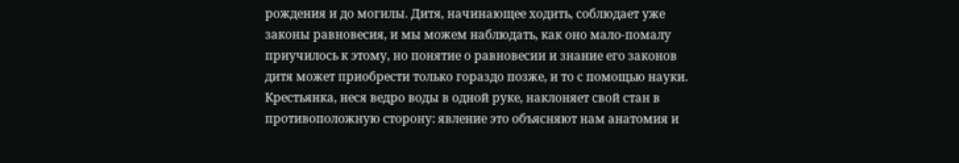рождения и до могилы. Дитя, начинающее ходить, соблюдает уже законы равновесия, и мы можем наблюдать, как оно мало-помалу приучилось к этому, но понятие о равновесии и знание его законов дитя может приобрести только гораздо позже, и то с помощью науки. Крестьянка, неся ведро воды в одной руке, наклоняет свой стан в противоположную сторону: явление это объясняют нам анатомия и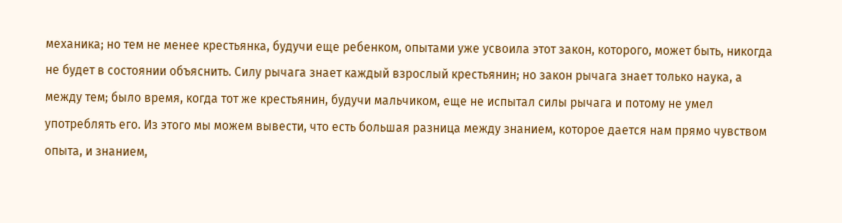механика; но тем не менее крестьянка, будучи еще ребенком, опытами уже усвоила этот закон, которого, может быть, никогда не будет в состоянии объяснить. Силу рычага знает каждый взрослый крестьянин; но закон рычага знает только наука, а между тем; было время, когда тот же крестьянин, будучи мальчиком, еще не испытал силы рычага и потому не умел употреблять его. Из этого мы можем вывести, что есть большая разница между знанием, которое дается нам прямо чувством опыта, и знанием,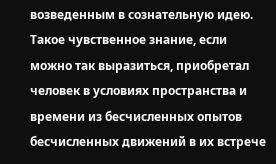возведенным в сознательную идею. Такое чувственное знание, если можно так выразиться, приобретал человек в условиях пространства и времени из бесчисленных опытов бесчисленных движений в их встрече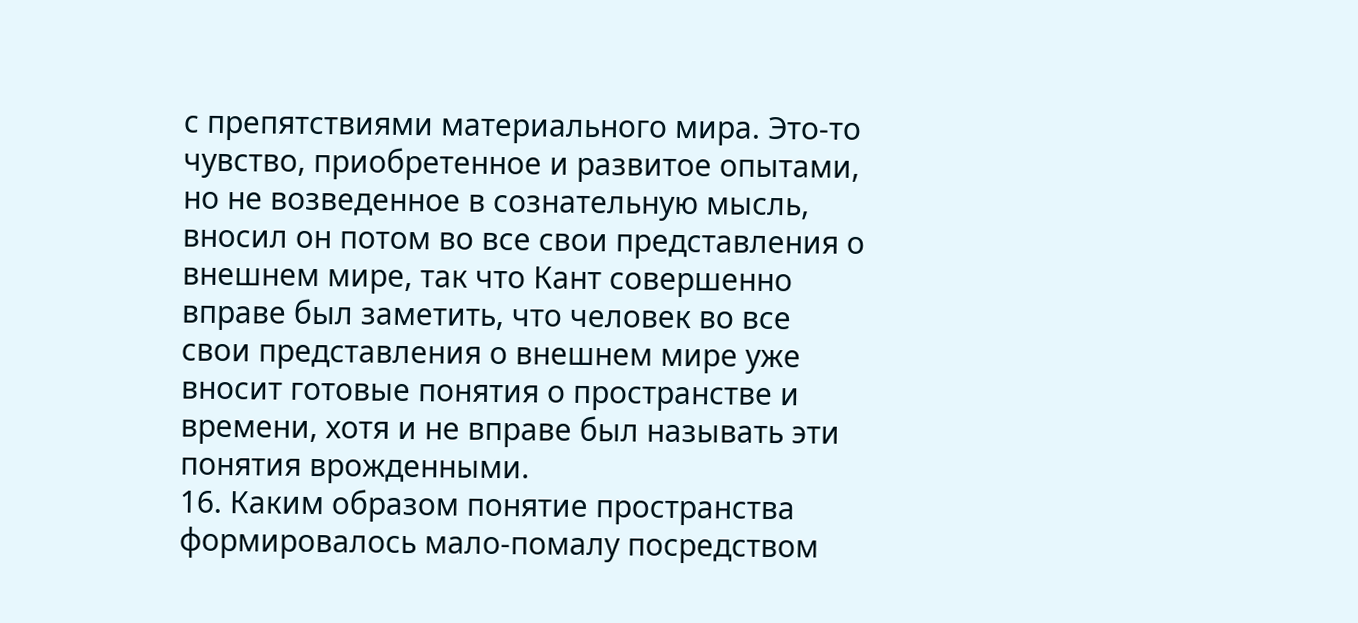с препятствиями материального мира. Это-то чувство, приобретенное и развитое опытами, но не возведенное в сознательную мысль, вносил он потом во все свои представления о внешнем мире, так что Кант совершенно вправе был заметить, что человек во все свои представления о внешнем мире уже вносит готовые понятия о пространстве и времени, хотя и не вправе был называть эти понятия врожденными.
16. Каким образом понятие пространства формировалось мало-помалу посредством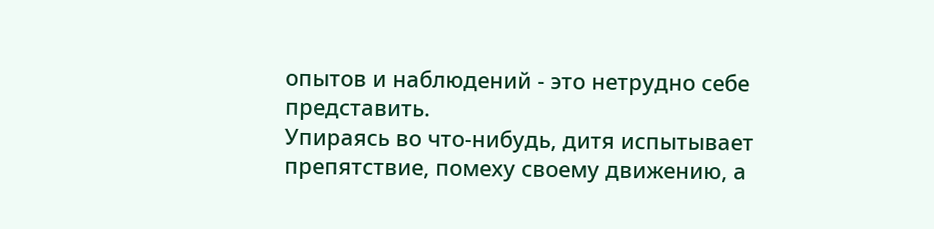опытов и наблюдений - это нетрудно себе представить.
Упираясь во что-нибудь, дитя испытывает препятствие, помеху своему движению, а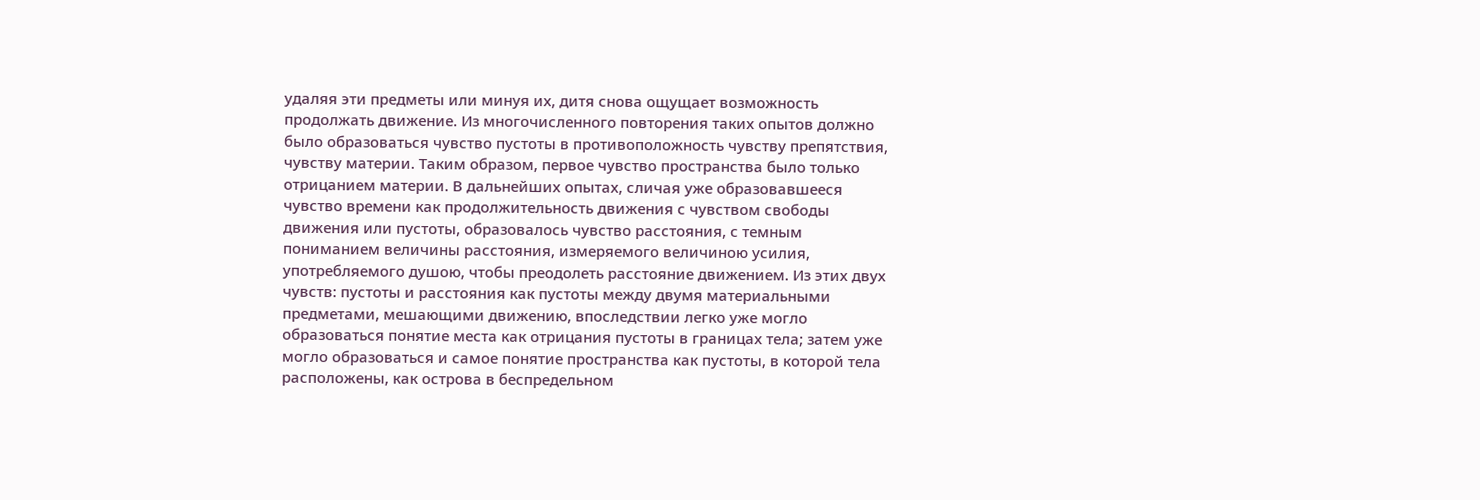удаляя эти предметы или минуя их, дитя снова ощущает возможность продолжать движение. Из многочисленного повторения таких опытов должно было образоваться чувство пустоты в противоположность чувству препятствия, чувству материи. Таким образом, первое чувство пространства было только отрицанием материи. В дальнейших опытах, сличая уже образовавшееся чувство времени как продолжительность движения с чувством свободы движения или пустоты, образовалось чувство расстояния, с темным пониманием величины расстояния, измеряемого величиною усилия, употребляемого душою, чтобы преодолеть расстояние движением. Из этих двух чувств: пустоты и расстояния как пустоты между двумя материальными предметами, мешающими движению, впоследствии легко уже могло образоваться понятие места как отрицания пустоты в границах тела; затем уже могло образоваться и самое понятие пространства как пустоты, в которой тела расположены, как острова в беспредельном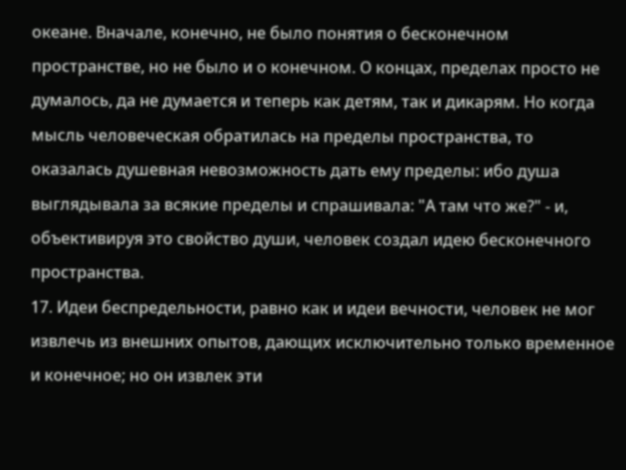океане. Вначале, конечно, не было понятия о бесконечном пространстве, но не было и о конечном. О концах, пределах просто не думалось, да не думается и теперь как детям, так и дикарям. Но когда мысль человеческая обратилась на пределы пространства, то оказалась душевная невозможность дать ему пределы: ибо душа выглядывала за всякие пределы и спрашивала: "А там что же?" - и, объективируя это свойство души, человек создал идею бесконечного пространства.
17. Идеи беспредельности, равно как и идеи вечности, человек не мог извлечь из внешних опытов, дающих исключительно только временное и конечное; но он извлек эти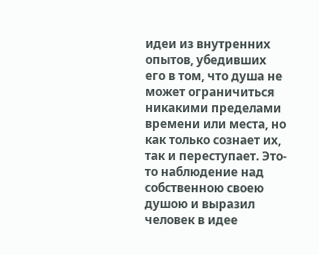идеи из внутренних опытов, убедивших его в том, что душа не может ограничиться никакими пределами времени или места, но как только сознает их, так и переступает. Это-то наблюдение над собственною своею душою и выразил человек в идее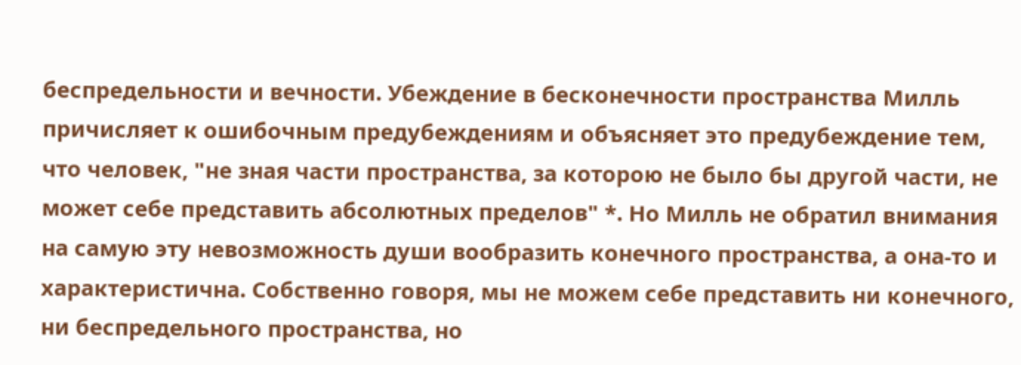беспредельности и вечности. Убеждение в бесконечности пространства Милль причисляет к ошибочным предубеждениям и объясняет это предубеждение тем, что человек, "не зная части пространства, за которою не было бы другой части, не может себе представить абсолютных пределов" *. Но Милль не обратил внимания на самую эту невозможность души вообразить конечного пространства, а она-то и характеристична. Собственно говоря, мы не можем себе представить ни конечного, ни беспредельного пространства, но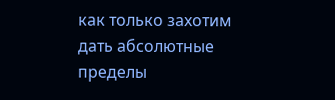как только захотим дать абсолютные пределы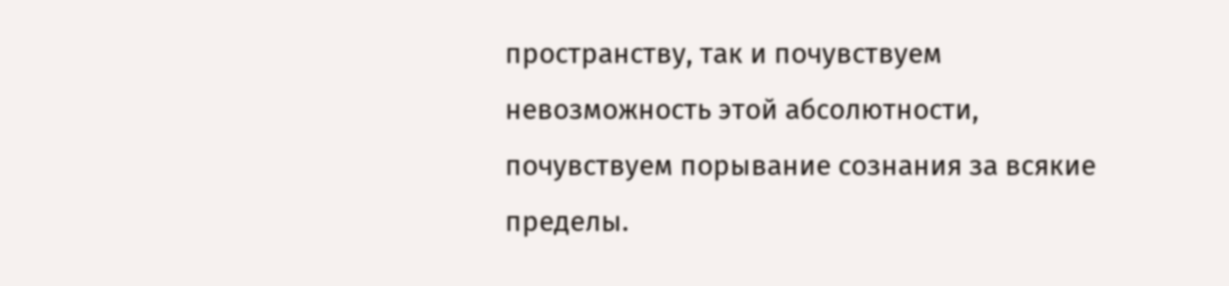пространству, так и почувствуем невозможность этой абсолютности, почувствуем порывание сознания за всякие пределы.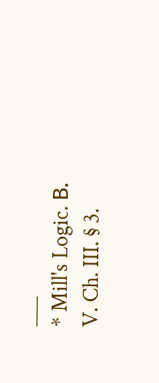___
* Mill's Logic. В. V. Ch. III. § 3.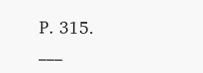P. 315.
___